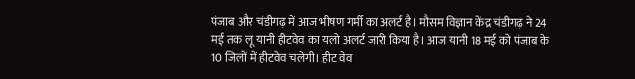पंजाब और चंडीगढ़ में आज भीषण गर्मी का अलर्ट है। मौसम विज्ञान केंद्र चंडीगढ़ ने 24 मई तक लू यानी हीटवेव का यलो अलर्ट जारी किया है। आज यानी 18 मई को पंजाब के 10 जिलों में हीटवेव चलेगी। हीट वेव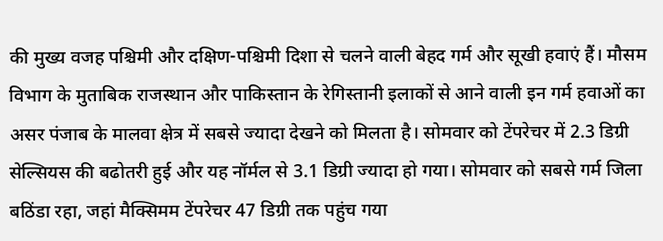की मुख्य वजह पश्चिमी और दक्षिण-पश्चिमी दिशा से चलने वाली बेहद गर्म और सूखी हवाएं हैं। मौसम विभाग के मुताबिक राजस्थान और पाकिस्तान के रेगिस्तानी इलाकों से आने वाली इन गर्म हवाओं का असर पंजाब के मालवा क्षेत्र में सबसे ज्यादा देखने को मिलता है। सोमवार को टेंपरेचर में 2.3 डिग्री सेल्सियस की बढोतरी हुई और यह नॉर्मल से 3.1 डिग्री ज्यादा हो गया। सोमवार को सबसे गर्म जिला बठिंडा रहा, जहां मैक्सिमम टेंपरेचर 47 डिग्री तक पहुंच गया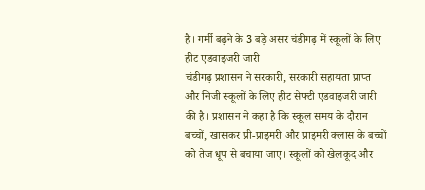है। गर्मी बढ़ने के 3 बड़े असर चंडीगढ़ में स्कूलों के लिए हीट एडवाइजरी जारी
चंडीगढ़ प्रशासन ने सरकारी, सरकारी सहायता प्राप्त और निजी स्कूलों के लिए हीट सेफ्टी एडवाइजरी जारी की है। प्रशासन ने कहा है कि स्कूल समय के दौरान बच्चों, खासकर प्री-प्राइमरी और प्राइमरी क्लास के बच्चों को तेज धूप से बचाया जाए। स्कूलों को खेलकूद और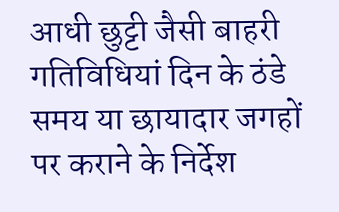आधी छुट्टी जैसी बाहरी गतिविधियां दिन के ठंडे समय या छायादार जगहों पर कराने के निर्देश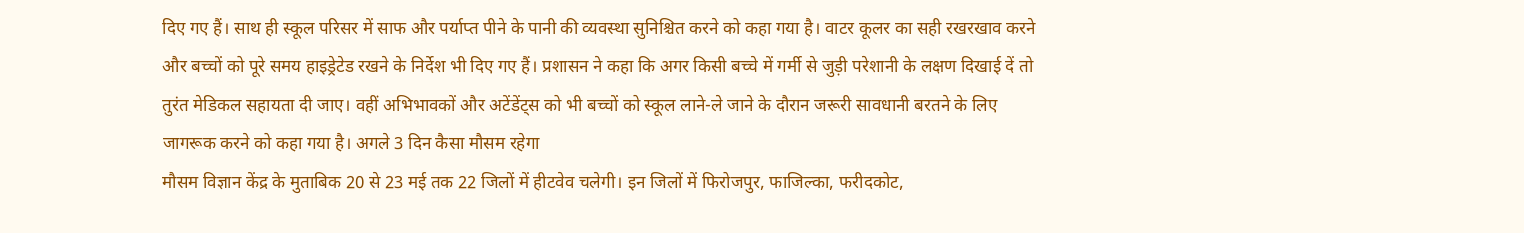दिए गए हैं। साथ ही स्कूल परिसर में साफ और पर्याप्त पीने के पानी की व्यवस्था सुनिश्चित करने को कहा गया है। वाटर कूलर का सही रखरखाव करने और बच्चों को पूरे समय हाइड्रेटेड रखने के निर्देश भी दिए गए हैं। प्रशासन ने कहा कि अगर किसी बच्चे में गर्मी से जुड़ी परेशानी के लक्षण दिखाई दें तो तुरंत मेडिकल सहायता दी जाए। वहीं अभिभावकों और अटेंडेंट्स को भी बच्चों को स्कूल लाने-ले जाने के दौरान जरूरी सावधानी बरतने के लिए जागरूक करने को कहा गया है। अगले 3 दिन कैसा मौसम रहेगा
मौसम विज्ञान केंद्र के मुताबिक 20 से 23 मई तक 22 जिलों में हीटवेव चलेगी। इन जिलों में फिरोजपुर, फाजिल्का, फरीदकोट,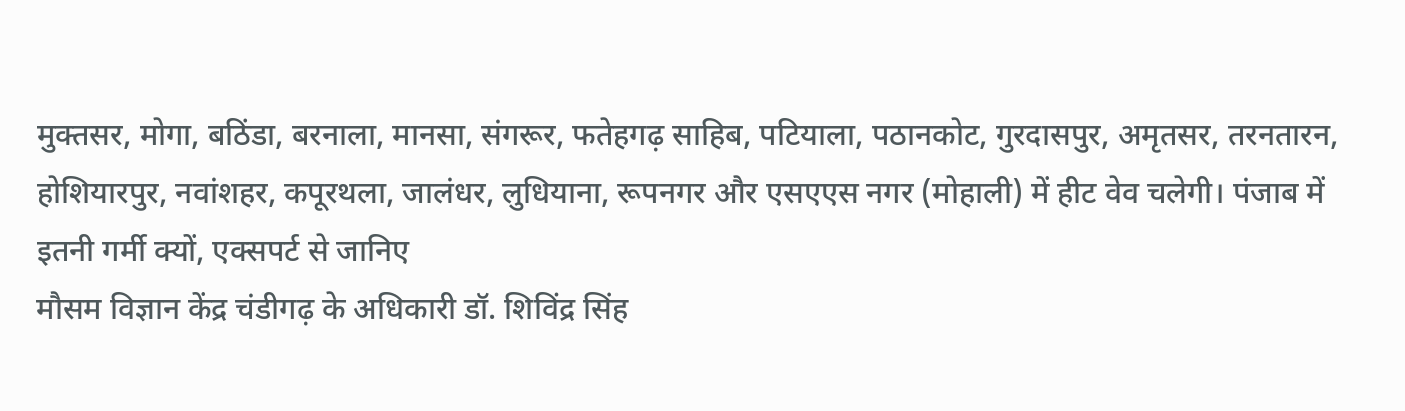मुक्तसर, मोगा, बठिंडा, बरनाला, मानसा, संगरूर, फतेहगढ़ साहिब, पटियाला, पठानकोट, गुरदासपुर, अमृतसर, तरनतारन, होशियारपुर, नवांशहर, कपूरथला, जालंधर, लुधियाना, रूपनगर और एसएएस नगर (मोहाली) में हीट वेव चलेगी। पंजाब में इतनी गर्मी क्यों, एक्सपर्ट से जानिए
मौसम विज्ञान केंद्र चंडीगढ़ के अधिकारी डॉ. शिविंद्र सिंह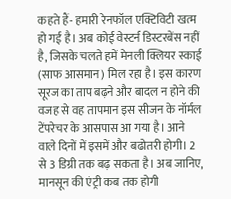कहते हैं- हमारी रेनफॉल एक्टिविटी खत्म हो गई है। अब कोई वेस्टर्न डिस्टरबेंस नहीं है, जिसके चलते हमें मेनली क्लियर स्काई (साफ आसमान) मिल रहा है। इस कारण सूरज का ताप बढ़ने और बादल न होने की वजह से वह तापमान इस सीजन के नॉर्मल टेंपरेचर के आसपास आ गया है। आने वाले दिनों में इसमें और बढोतरी होगी। 2 से 3 डिग्री तक बढ़ सकता है। अब जानिए, मानसून की एंट्री कब तक होगी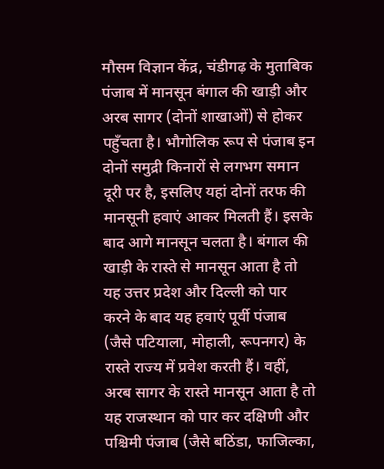मौसम विज्ञान केंद्र, चंडीगढ़ के मुताबिक पंजाब में मानसून बंगाल की खाड़ी और अरब सागर (दोनों शाखाओं) से होकर पहुँचता है। भौगोलिक रूप से पंजाब इन दोनों समुद्री किनारों से लगभग समान दूरी पर है, इसलिए यहां दोनों तरफ की मानसूनी हवाएं आकर मिलती हैं। इसके बाद आगे मानसून चलता है। बंगाल की खाड़ी के रास्ते से मानसून आता है तो यह उत्तर प्रदेश और दिल्ली को पार करने के बाद यह हवाएं पूर्वी पंजाब (जैसे पटियाला, मोहाली, रूपनगर) के रास्ते राज्य में प्रवेश करती हैं। वहीं, अरब सागर के रास्ते मानसून आता है तो यह राजस्थान को पार कर दक्षिणी और पश्चिमी पंजाब (जैसे बठिंडा, फाजिल्का,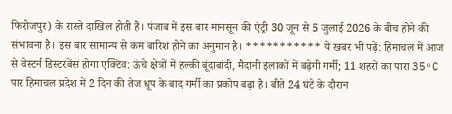फिरोजपुर) के रास्ते दाखिल होती हैं। पंजाब में इस बार मानसून की एंट्री 30 जून से 5 जुलाई 2026 के बीच होने की संभावना है। इस बार सामान्य से कम बारिश होने का अनुमान है। *********** ये खबर भी पढ़ें: हिमाचल में आज से वेस्टर्न डिस्टरबेंस होगा एक्टिव: ऊंचे क्षेत्रों में हल्की बूंदाबांदी, मैदानी इलाकों में बढ़ेगी गर्मी; 11 शहरों का पारा 35॰C पार हिमाचल प्रदेश में 2 दिन की तेज धूप के बाद गर्मी का प्रकोप बढ़ा है। बीते 24 घंटे के दौरान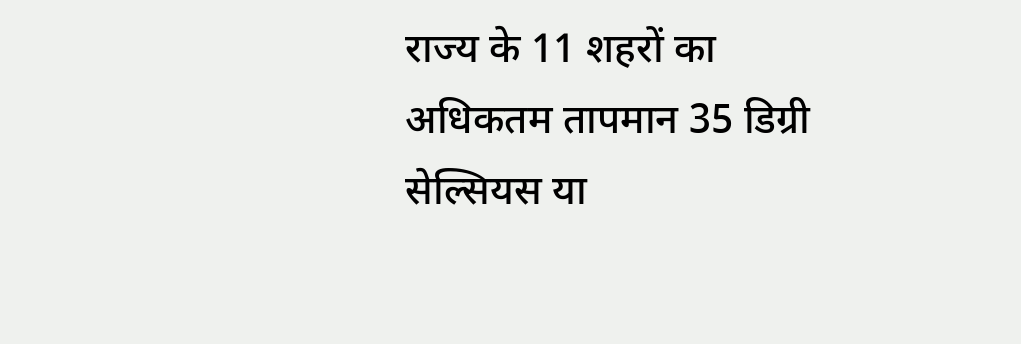राज्य के 11 शहरों का अधिकतम तापमान 35 डिग्री सेल्सियस या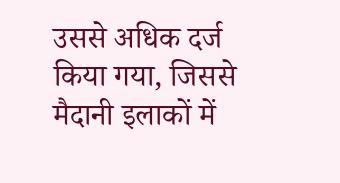उससे अधिक दर्ज किया गया, जिससे मैदानी इलाकों में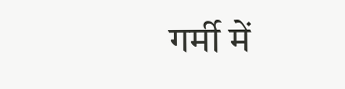गर्मी में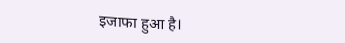इजाफा हुआ है।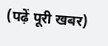(पढ़ें पूरी खबर)